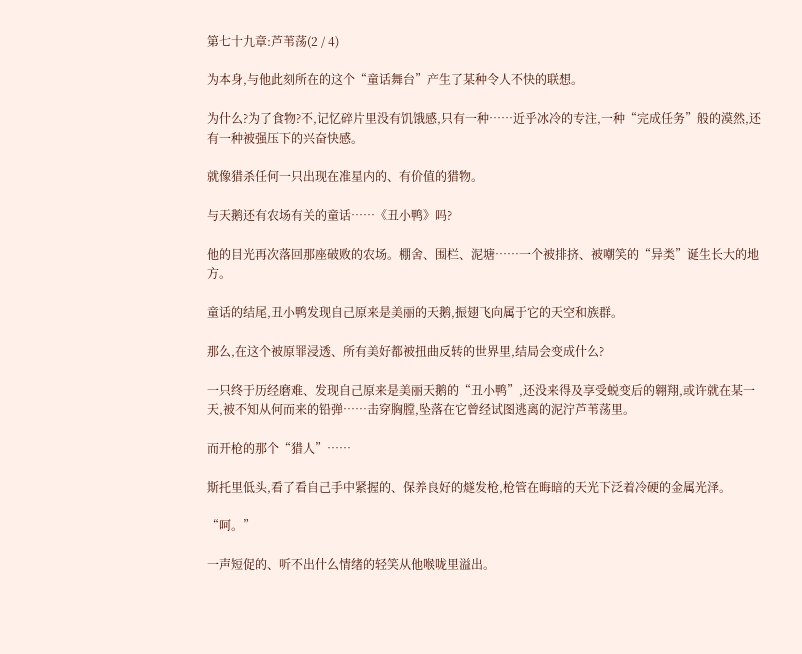第七十九章:芦苇荡(2 / 4)

为本身,与他此刻所在的这个“童话舞台”产生了某种令人不快的联想。

为什么?为了食物?不,记忆碎片里没有饥饿感,只有一种……近乎冰冷的专注,一种“完成任务”般的漠然,还有一种被强压下的兴奋快感。

就像猎杀任何一只出现在准星内的、有价值的猎物。

与天鹅还有农场有关的童话……《丑小鸭》吗?

他的目光再次落回那座破败的农场。棚舍、围栏、泥塘……一个被排挤、被嘲笑的“异类”诞生长大的地方。

童话的结尾,丑小鸭发现自己原来是美丽的天鹅,振翅飞向属于它的天空和族群。

那么,在这个被原罪浸透、所有美好都被扭曲反转的世界里,结局会变成什么?

一只终于历经磨难、发现自己原来是美丽天鹅的“丑小鸭”,还没来得及享受蜕变后的翱翔,或许就在某一天,被不知从何而来的铅弹……击穿胸膛,坠落在它曾经试图逃离的泥泞芦苇荡里。

而开枪的那个“猎人”……

斯托里低头,看了看自己手中紧握的、保养良好的燧发枪,枪管在晦暗的天光下泛着冷硬的金属光泽。

“呵。”

一声短促的、听不出什么情绪的轻笑从他喉咙里溢出。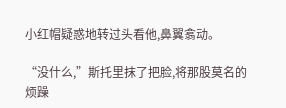小红帽疑惑地转过头看他,鼻翼翕动。

“没什么,”斯托里抹了把脸,将那股莫名的烦躁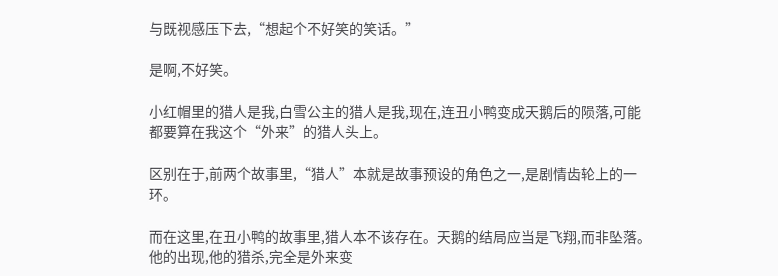与既视感压下去,“想起个不好笑的笑话。”

是啊,不好笑。

小红帽里的猎人是我,白雪公主的猎人是我,现在,连丑小鸭变成天鹅后的陨落,可能都要算在我这个“外来”的猎人头上。

区别在于,前两个故事里,“猎人”本就是故事预设的角色之一,是剧情齿轮上的一环。

而在这里,在丑小鸭的故事里,猎人本不该存在。天鹅的结局应当是飞翔,而非坠落。他的出现,他的猎杀,完全是外来变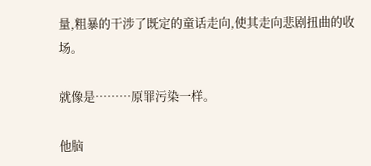量,粗暴的干涉了既定的童话走向,使其走向悲剧扭曲的收场。

就像是………原罪污染一样。

他脑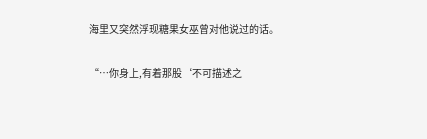海里又突然浮现糖果女巫曾对他说过的话。

“…你身上,有着那股‘不可描述之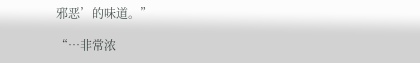邪恶’的味道。”

“…非常浓